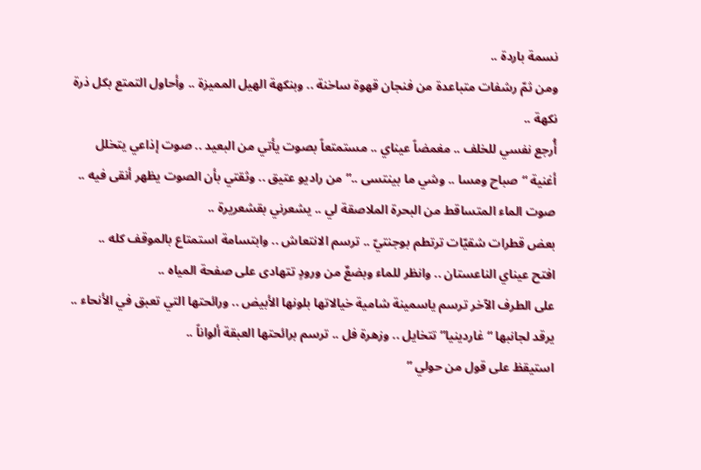نسمة باردة ..
ومن ثمّ رشفات متباعدة من فنجان قهوة ساخنة .. وبنكهة الهيل المميزة .. وأحاول التمتع بكل ذرة نكهة ..
أُرجع نفسي للخلف .. مغمضاً عيناي .. مستمتعاً بصوت يأتي من البعيد .. صوت إذاعي يتخلل أغنية “صباح ومسا .. وشي ما بينتسى ..” من راديو عتيق .. وثقتي بأن الصوت يظهر أنقى فيه ..
صوت الماء المتساقط من البحرة الملاصقة لي .. يشعرني بقشعريرة ..
بعض قطرات شقيّات ترتطم بوجنتيّ .. ترسم الانتعاش .. وابتسامة استمتاع بالموقف كله ..
افتح عيناي الناعستان .. وانظر للماء وبضعٌ من ورودٍ تتهادى على صفحة المياه ..
على الطرف الآخر ترسم ياسمينة شامية خيالاتها بلونها الأبيض .. ورائحتها التي تعبق في الأنحاء .. يرقد لجانبها “غاردينيا” تتخايل .. وزهرة فل .. ترسم برائحتها العبقة ألواناً ..
استيقظ على قول من حولي ”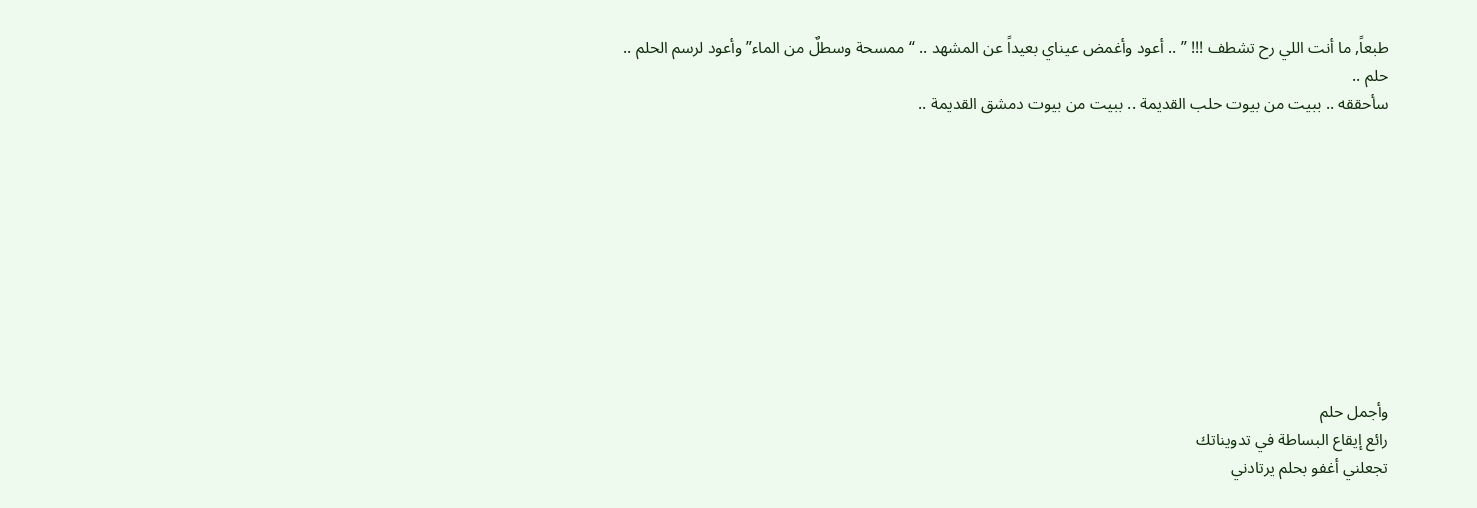طبعاً, ما أنت اللي رح تشطف !!! ” .. أعود وأغمض عيناي بعيداً عن المشهد .. “ممسحة وسطلٌ من الماء” وأعود لرسم الحلم ..
حلم ..
سأحققه .. ببيت من بيوت حلب القديمة .. ببيت من بيوت دمشق القديمة ..










وأجمل حلم
رائع إيقاع البساطة في تدويناتك
تجعلني أغفو بحلم يرتادني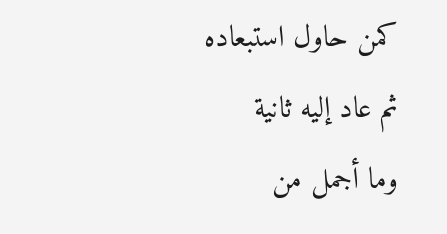كمن حاول استبعاده
ثم عاد إليه ثانية
وما أجمل من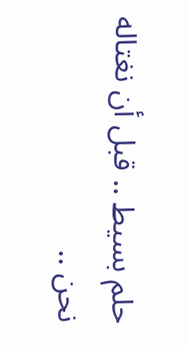حلم بسيط .. قبل أن نغتاله نحن ..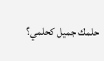حلمك جميل كحلمي؟